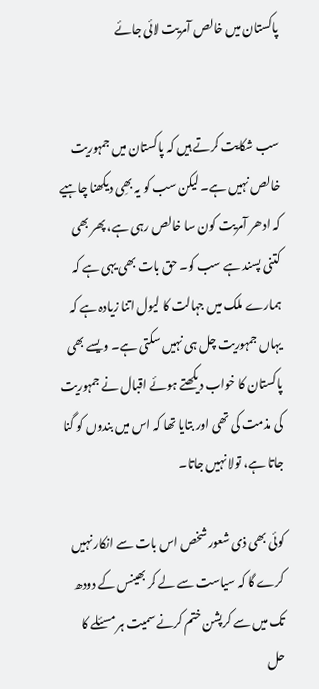پاکستان میں خالص آمریت لائی جائے


سب شکایت کرتے ہیں کہ پاکستان میں جمہوریت خالص نہیں ہے۔ لیکن سب کو یہ بھِی دیکھنا چاہیے کہ ادھر آمریت کون سا خالص رہی ہے، پھر بھی کتنی پسند ہے سب کو۔ حق بات بھی یہی ہے کہ ہمارے ملک میں جہالت کا لیول اتنا زیادہ ہے کہ یہاں جمہوریت چل ہی نہیں سکتی ہے۔ ویسے بھی پاکستان کا خواب دیکھتے ہوئے اقبال نے جمہوریت کی مذمت کی تھی اور بتایا تھا کہ اس میں بندوں کو گنا جاتا ہے، تولا نہیں جاتا۔

کوئی بھی ذی شعور شخص اس بات سے انکار نہیں کرے گا کہ سیاست سے لے کر بھینس کے دودھ تک میں سے کرپشن ختم کرنے سمیت ہر مسئلے کا حل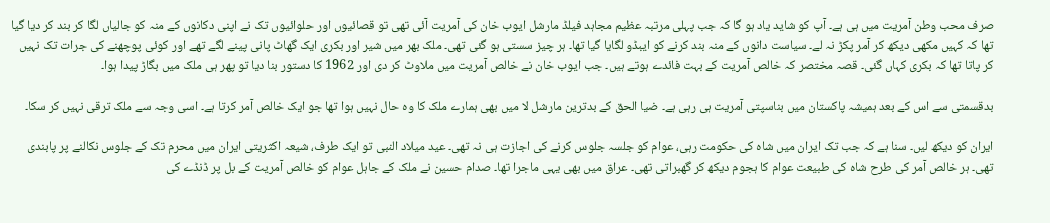صرف محب وطن آمریت میں ہی ہے۔ آپ کو شاید یاد ہو گا کہ جب پہلی مرتبہ عظیم مجاہد فیلڈ مارشل ایوب خان کی آمریت آئی تھی تو قصائیوں اور حلوائیوں تک نے اپنی دکانوں کے منہ کو جالیاں لگا کر بند کر دیا گیا تھا کہ کہیں مکھی دیکھ کر آمر پکڑ نہ لے۔ سیاست دانوں کے منہ بند کرنے کو ایبڈو لگایا گیا تھا۔ ہر چیز سستی ہو گئی تھی۔ ملک بھر میں شیر اور بکری ایک گھاٹ پانی پینے لگے تھے اور کوئی پوچھنے کی جرات تک نہیں کر پاتا تھا کہ بکری کہاں گئی۔ قصہ مختصر کہ خالص آمریت کے بہت فائدے ہوتے ہیں۔ جب ایوب خان نے خالص آمریت میں ملاوٹ کر دی اور 1962 کا دستور بنا دیا تو پھر ہی ملک میں بگاڑ پیدا ہوا۔

بدقسمتی سے اس کے بعد ہمیشہ پاکستان میں بناسپتی آمریت ہی رہی ہے۔ ضیا الحق کے بدترین مارشل لا میں بھی ہمارے ملک کا وہ حال نہیں ہوا تھا جو ایک خالص آمر کرتا ہے۔ اسی وجہ سے ملک ترقی نہیں کر سکا۔

ایران کو دیکھ لیں۔ سنا ہے کہ جب تک ایران میں شاہ کی حکومت رہی، عوام کو جلسہ جلوس کرنے کی اجازت ہی نہ تھی۔ عید میلاد النبی تو ایک طرف، شیعہ اکثریتی ایران میں محرم تک کے جلوس نکالنے پر پابندی تھی۔ ہر خالص آمر کی طرح شاہ کی طبیعت عوام کا ہجوم دیکھ کر گھبراتی تھی۔ عراق میں بھی یہی ماجرا تھا۔ صدام حسین نے ملک کے جاہل عوام کو خالص آمریت کے بل پر ڈنڈے کی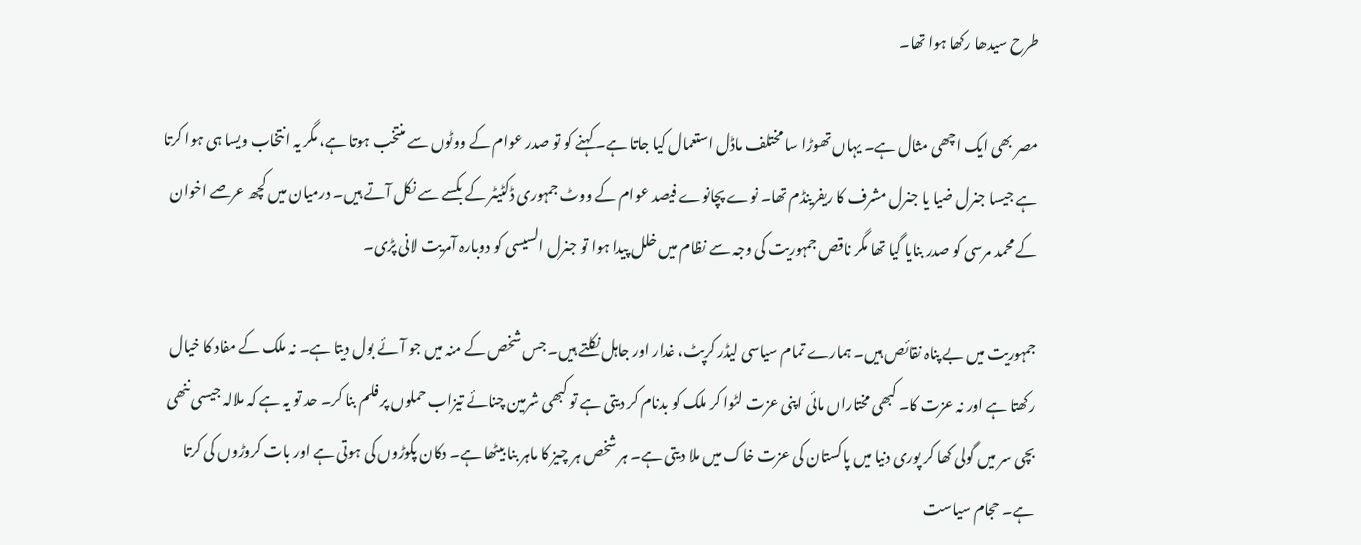طرح سیدھا رکھا ہوا تھا۔

مصر بھی ایک اچھی مثال ہے۔ یہاں تھوڑا سا مختلف ماڈل استعمال کیا جاتا ہے۔ کہنے کو تو صدر عوام کے ووٹوں سے منتخب ہوتا ہے، مگر یہ انتخاب ویسا ہی ہوا کرتا ہے جیسا جنرل ضیا یا جنرل مشرف کا ریفرینڈم تھا۔ نوے پچانوے فیصد عوام کے ووٹ جمہوری ڈکٹیٹر کے بکسے سے نکل آتے ہیں۔ درمیان میں کچھ عرصے اخوان کے محمد مرسی کو صدر بنایا گیا تھا مگر ناقص جمہوریت کی وجہ سے نظام میں خلل پیدا ہوا تو جنرل السیسی کو دوبارہ آمریت لانی پڑی۔

جمہوریت میں بے پناہ نقائص ہیں۔ ہمارے تمام سیاسی لیڈر کرپٹ، غدار اور جاہل نکلتے ہیں۔ جس شخص کے منہ میں جو آئے بول دیتا ہے۔ نہ ملک کے مفاد کا خیال رکھتا ہے اور نہ عزت کا۔ کبھی مختاراں مائی اپنی عزت لٹوا کر ملک کو بدنام کر دیتی ہے تو کبھی شرمین چنائے تیزاب حملوں پر فلم بنا کر۔ حد تو یہ ہے کہ ملالہ جیسی ننھی بچی سر میں گولی کھا کر پوری دنیا میں پاکستان کی عزت خاک میں ملا دیتی ہے۔ ہر شخص ہر چیز کا ماہر بنا بیٹھا ہے۔ دکان پکوڑوں کی ہوتی ہے اور بات کروڑوں کی کرتا ہے۔ حجام سیاست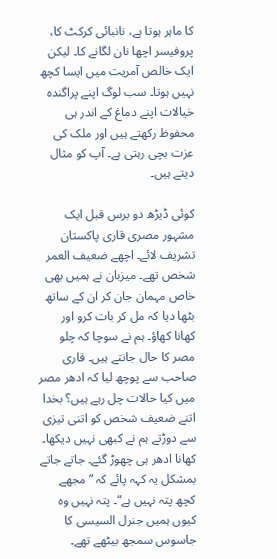کا ماہر ہوتا ہے، نانبائی کرکٹ کا، پروفیسر اچھا نان لگانے کا۔ لیکن ایک خالص آمریت میں ایسا کچھ نہیں ہوتا۔ سب لوگ اپنے پراگندہ خیالات اپنے دماغ کے اندر ہی محفوظ رکھتے ہیں اور ملک کی عزت بچی رہتی ہے۔ آپ کو مثال دیتے ہیں۔

کوئی ڈیڑھ دو برس قبل ایک مشہور مصری قاری پاکستان تشریف لائے۔ اچھے ضعیف العمر شخص تھے۔ میزبان نے ہمیں بھی خاص مہمان جان کر ان کے ساتھ بٹھا دیا کہ مل کر بات کرو اور کھانا کھاؤ۔ ہم نے سوچا کہ چلو مصر کا حال جانتے ہیں۔ قاری صاحب سے پوچھ لیا کہ ادھر مصر میں کیا حالات چل رہے ہیں؟ بخدا اتنے ضعیف شخص کو اتنی تیزی سے دوڑتے ہم نے کبھی نہیں دیکھا۔ کھانا ادھر ہی چھوڑ گئے۔ جاتے جاتے بمشکل یہ کہہ پائے کہ ”مجھے کچھ پتہ نہیں ہے“۔ پتہ نہیں وہ کیوں ہمیں جنرل السیسی کا جاسوس سمجھ بیٹھے تھے۔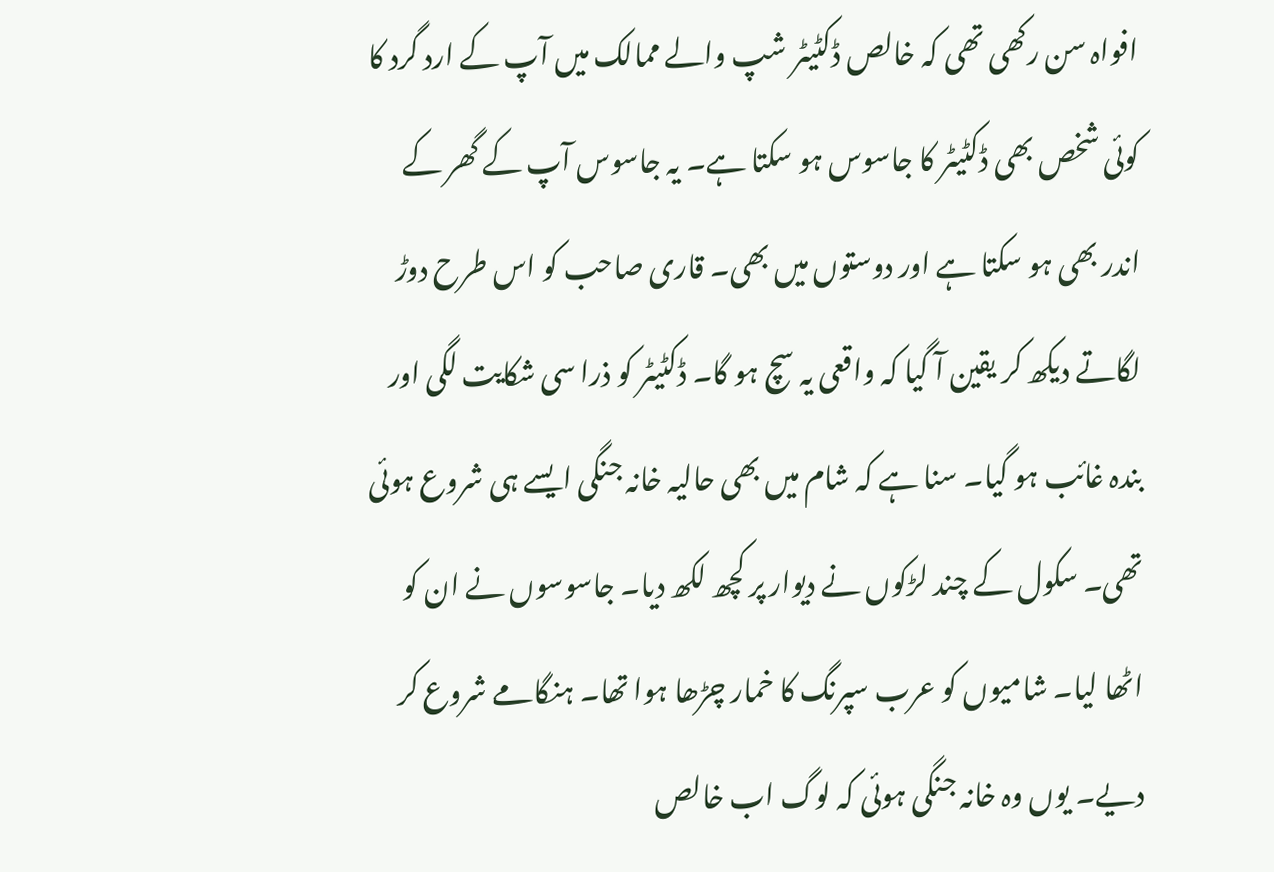افواہ سن رکھی تھی کہ خالص ڈکٹیٹر شپ والے ممالک میں آپ کے ارد گرد کا کوئی شخص بھی ڈکٹیٹر کا جاسوس ہو سکتا ہے۔ یہ جاسوس آپ کے گھر کے اندر بھی ہو سکتا ہے اور دوستوں میں بھی۔ قاری صاحب کو اس طرح دوڑ لگاتے دیکھ کر یقین آ گیا کہ واقعی یہ سچ ہو گا۔ ڈکٹیٹر کو ذرا سی شکایت لگی اور بندہ غائب ہو گیا۔ سنا ہے کہ شام میں بھی حالیہ خانہ جنگی ایسے ہی شروع ہوئی تھی۔ سکول کے چند لڑکوں نے دیوار پر کچھ لکھ دیا۔ جاسوسوں نے ان کو اٹھا لیا۔ شامیوں کو عرب سپرنگ کا خمار چڑھا ہوا تھا۔ ہنگامے شروع کر دیے۔ یوں وہ خانہ جنگی ہوئی کہ لوگ اب خالص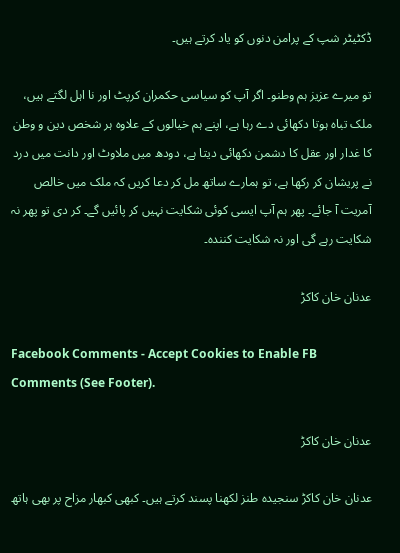ڈکٹیٹر شپ کے پرامن دنوں کو یاد کرتے ہیں۔

تو میرے عزیز ہم وطنو۔ اگر آپ کو سیاسی حکمران کرپٹ اور نا اہل لگتے ہیں، ملک تباہ ہوتا دکھائی دے رہا ہے، اپنے ہم خیالوں کے علاوہ ہر شخص دین و وطن کا غدار اور عقل کا دشمن دکھائی دیتا ہے، دودھ میں ملاوٹ اور دانت میں درد نے پریشان کر رکھا ہے، تو ہمارے ساتھ مل کر دعا کریں کہ ملک میں خالص آمریت آ جائے۔ پھر ہم آپ ایسی کوئی شکایت نہیں کر پائیں گے۔ کر دی تو پھر نہ شکایت رہے گی اور نہ شکایت کنندہ۔

عدنان خان کاکڑ

Facebook Comments - Accept Cookies to Enable FB Comments (See Footer).

عدنان خان کاکڑ

عدنان خان کاکڑ سنجیدہ طنز لکھنا پسند کرتے ہیں۔ کبھی کبھار مزاح پر بھی ہاتھ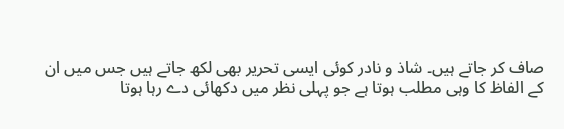صاف کر جاتے ہیں۔ شاذ و نادر کوئی ایسی تحریر بھی لکھ جاتے ہیں جس میں ان کے الفاظ کا وہی مطلب ہوتا ہے جو پہلی نظر میں دکھائی دے رہا ہوتا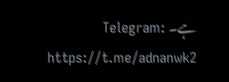ہے۔ Telegram: https://t.me/adnanwk2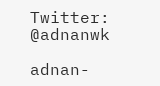Twitter: @adnanwk

adnan-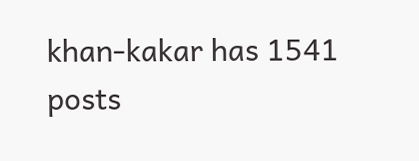khan-kakar has 1541 posts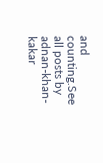and counting.See all posts by adnan-khan-kakar